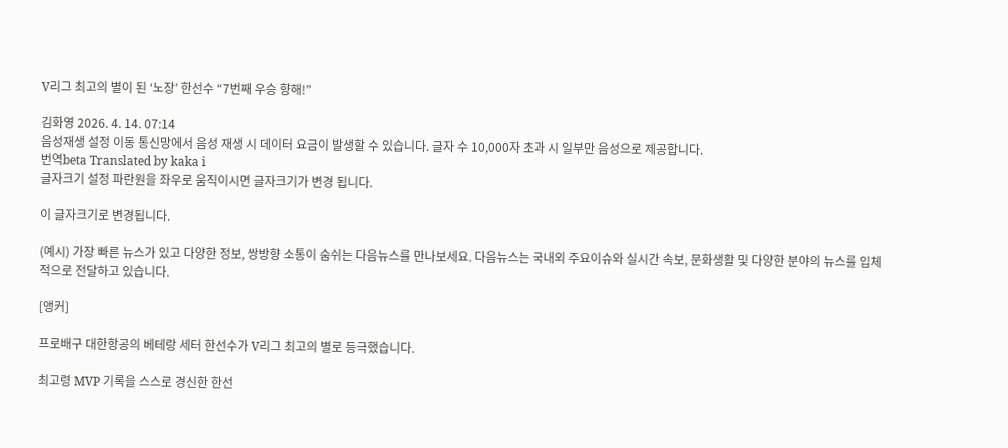V리그 최고의 별이 된 ‘노장’ 한선수 “7번째 우승 향해!”

김화영 2026. 4. 14. 07:14
음성재생 설정 이동 통신망에서 음성 재생 시 데이터 요금이 발생할 수 있습니다. 글자 수 10,000자 초과 시 일부만 음성으로 제공합니다.
번역beta Translated by kaka i
글자크기 설정 파란원을 좌우로 움직이시면 글자크기가 변경 됩니다.

이 글자크기로 변경됩니다.

(예시) 가장 빠른 뉴스가 있고 다양한 정보, 쌍방향 소통이 숨쉬는 다음뉴스를 만나보세요. 다음뉴스는 국내외 주요이슈와 실시간 속보, 문화생활 및 다양한 분야의 뉴스를 입체적으로 전달하고 있습니다.

[앵커]

프로배구 대한항공의 베테랑 세터 한선수가 V리그 최고의 별로 등극했습니다.

최고령 MVP 기록을 스스로 경신한 한선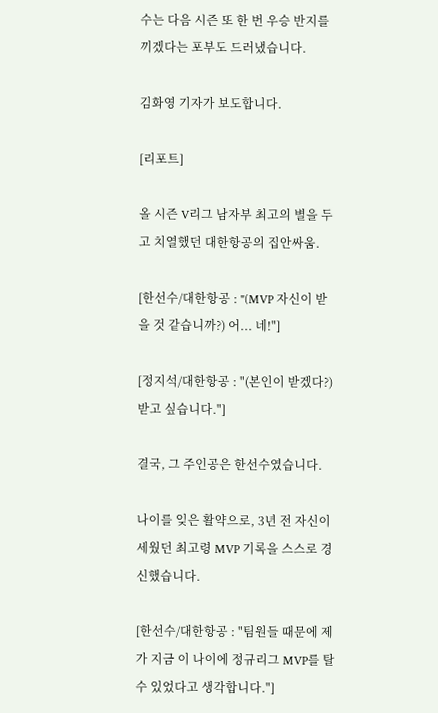수는 다음 시즌 또 한 번 우승 반지를 끼겠다는 포부도 드러냈습니다.

김화영 기자가 보도합니다.

[리포트]

올 시즌 V리그 남자부 최고의 별을 두고 치열했던 대한항공의 집안싸움.

[한선수/대한항공 : "(MVP 자신이 받을 것 같습니까?) 어... 네!"]

[정지석/대한항공 : "(본인이 받겠다?) 받고 싶습니다."]

결국, 그 주인공은 한선수였습니다.

나이를 잊은 활약으로, 3년 전 자신이 세웠던 최고령 MVP 기록을 스스로 경신했습니다.

[한선수/대한항공 : "팀원들 때문에 제가 지금 이 나이에 정규리그 MVP를 탈 수 있었다고 생각합니다."]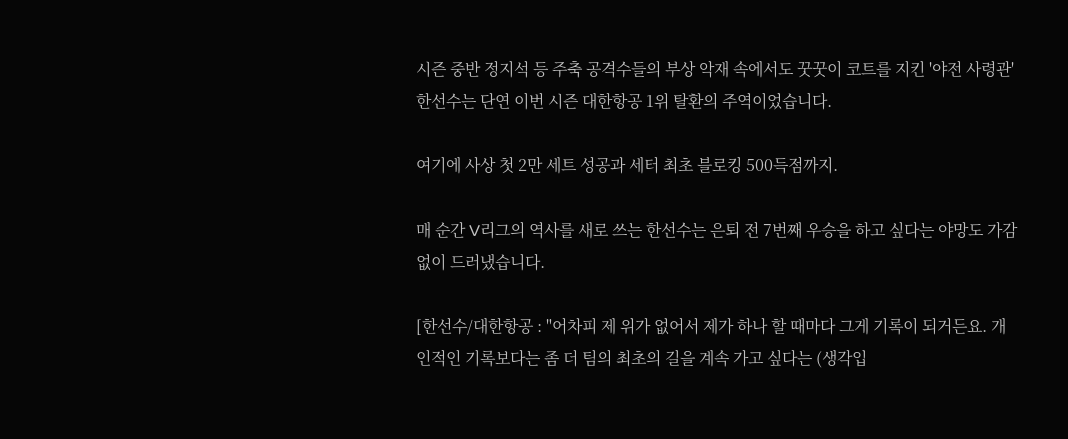시즌 중반 정지석 등 주축 공격수들의 부상 악재 속에서도 꿋꿋이 코트를 지킨 '야전 사령관' 한선수는 단연 이번 시즌 대한항공 1위 탈환의 주역이었습니다.

여기에 사상 첫 2만 세트 성공과 세터 최초 블로킹 500득점까지.

매 순간 V리그의 역사를 새로 쓰는 한선수는 은퇴 전 7번째 우승을 하고 싶다는 야망도 가감 없이 드러냈습니다.

[한선수/대한항공 : "어차피 제 위가 없어서 제가 하나 할 때마다 그게 기록이 되거든요. 개인적인 기록보다는 좀 더 팀의 최초의 길을 계속 가고 싶다는 (생각입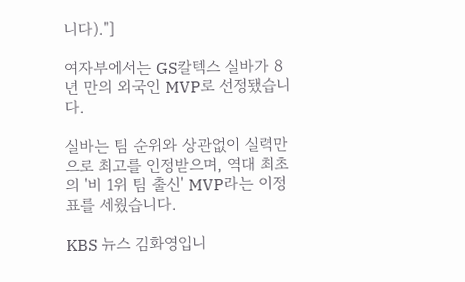니다)."]

여자부에서는 GS칼텍스 실바가 8년 만의 외국인 MVP로 선정됐습니다.

실바는 팀 순위와 상관없이 실력만으로 최고를 인정받으며, 역대 최초의 '비 1위 팀 출신' MVP라는 이정표를 세웠습니다.

KBS 뉴스 김화영입니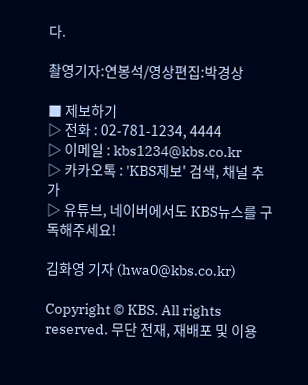다.

촬영기자:연봉석/영상편집:박경상

■ 제보하기
▷ 전화 : 02-781-1234, 4444
▷ 이메일 : kbs1234@kbs.co.kr
▷ 카카오톡 : 'KBS제보' 검색, 채널 추가
▷ 유튜브, 네이버에서도 KBS뉴스를 구독해주세요!

김화영 기자 (hwa0@kbs.co.kr)

Copyright © KBS. All rights reserved. 무단 전재, 재배포 및 이용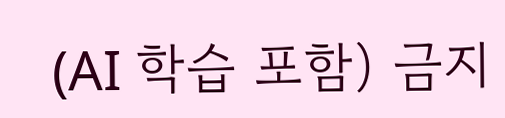(AI 학습 포함) 금지